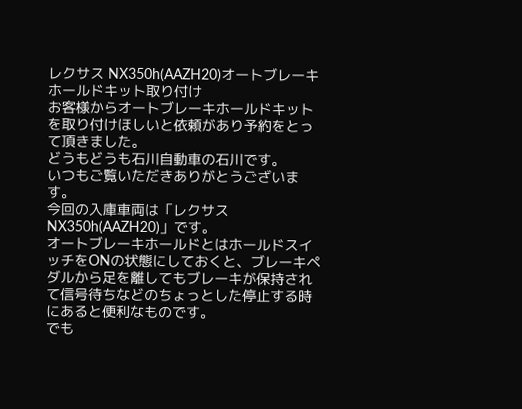レクサス NX350h(AAZH20)オートブレーキホールドキット取り付け
お客様からオートブレーキホールドキットを取り付けほしいと依頼があり予約をとって頂きました。
どうもどうも石川自動車の石川です。
いつもご覧いただきありがとうございます。
今回の入庫車両は「レクサス NX350h(AAZH20)」です。
オートブレーキホールドとはホールドスイッチをONの状態にしておくと、ブレーキペダルから足を離してもブレーキが保持されて信号待ちなどのちょっとした停止する時にあると便利なものです。
でも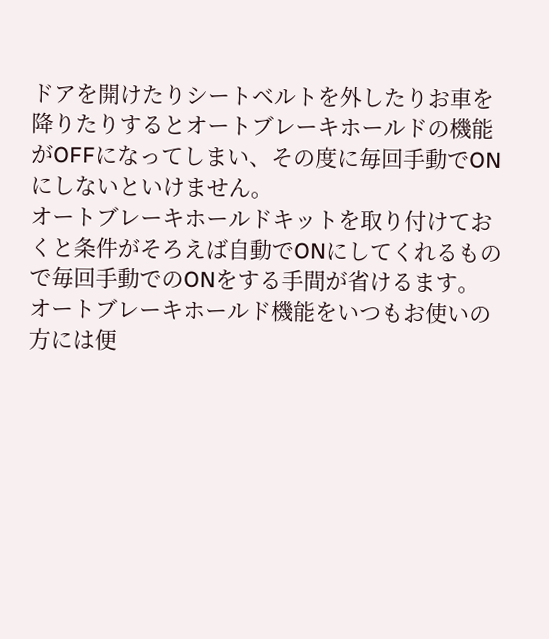ドアを開けたりシートベルトを外したりお車を降りたりするとオートブレーキホールドの機能がOFFになってしまい、その度に毎回手動でONにしないといけません。
オートブレーキホールドキットを取り付けておくと条件がそろえば自動でONにしてくれるもので毎回手動でのONをする手間が省けるます。
オートブレーキホールド機能をいつもお使いの方には便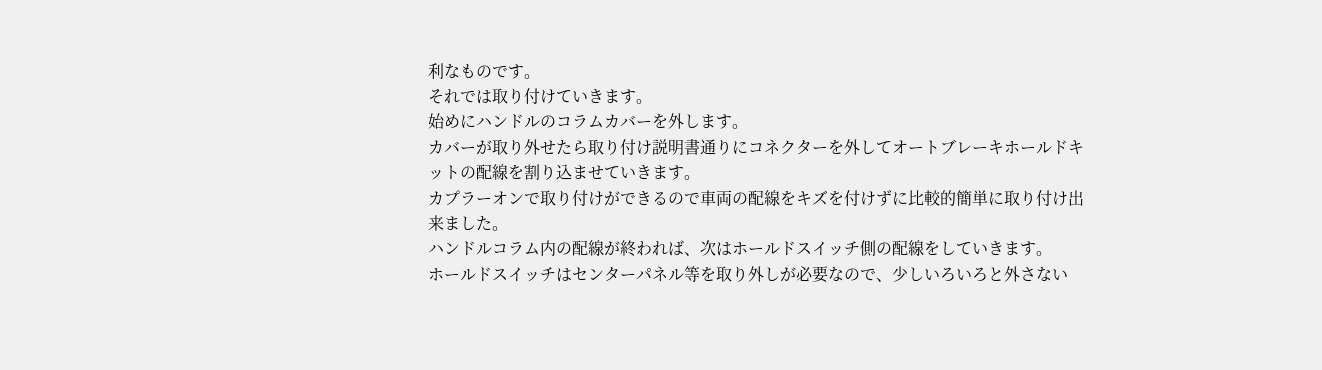利なものです。
それでは取り付けていきます。
始めにハンドルのコラムカバーを外します。
カバーが取り外せたら取り付け説明書通りにコネクターを外してオートブレーキホールドキットの配線を割り込ませていきます。
カプラーオンで取り付けができるので車両の配線をキズを付けずに比較的簡単に取り付け出来ました。
ハンドルコラム内の配線が終われば、次はホールドスイッチ側の配線をしていきます。
ホールドスイッチはセンターパネル等を取り外しが必要なので、少しいろいろと外さない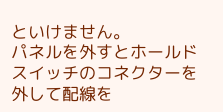といけません。
パネルを外すとホールドスイッチのコネクターを外して配線を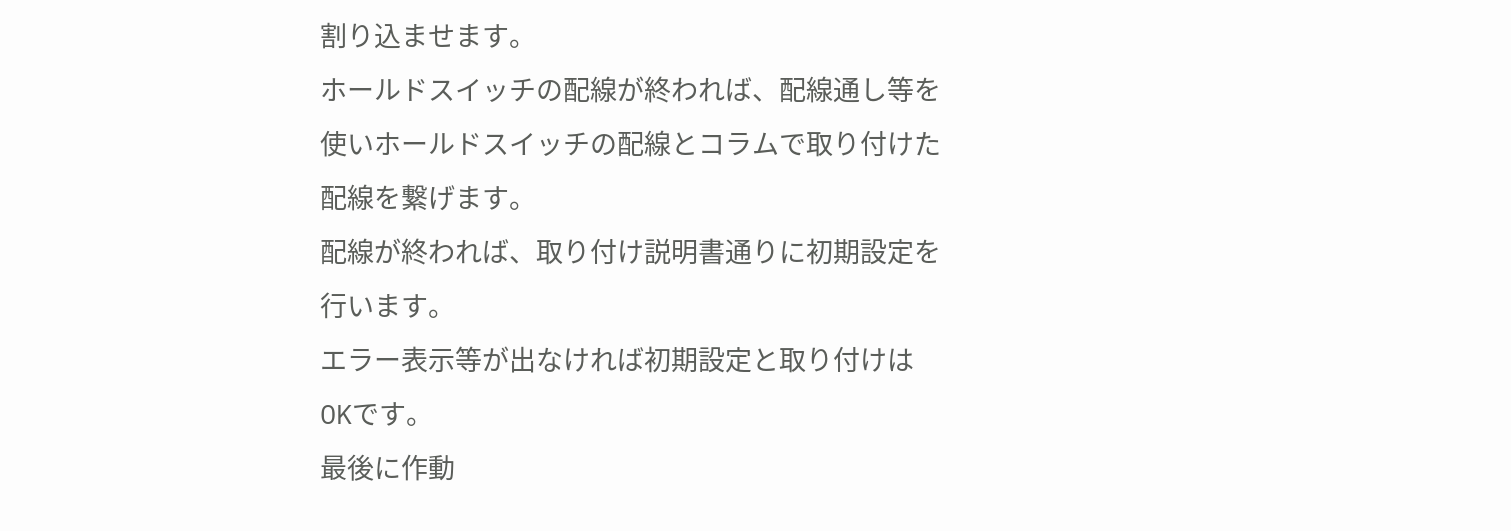割り込ませます。
ホールドスイッチの配線が終われば、配線通し等を使いホールドスイッチの配線とコラムで取り付けた配線を繋げます。
配線が終われば、取り付け説明書通りに初期設定を行います。
エラー表示等が出なければ初期設定と取り付けはOKです。
最後に作動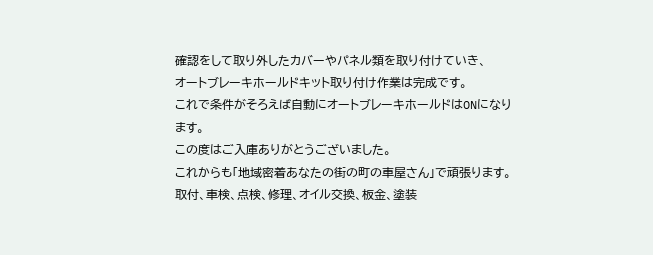確認をして取り外したカバーやパネル類を取り付けていき、
オートブレーキホールドキット取り付け作業は完成です。
これで条件がそろえば自動にオートブレーキホールドはONになります。
この度はご入庫ありがとうございました。
これからも「地域密着あなたの街の町の車屋さん」で頑張ります。
取付、車検、点検、修理、オイル交換、板金、塗装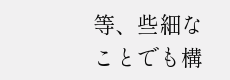等、些細なことでも構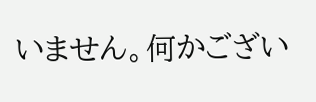いません。何かござい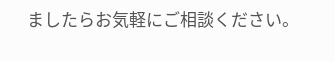ましたらお気軽にご相談ください。